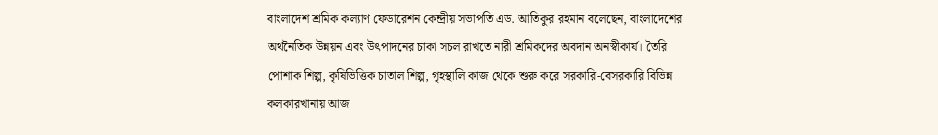বাংলাদেশ শ্রমিক কল্যাণ ফেডারেশন কেন্দ্রীয় সভাপতি এড. আতিকুর রহমান বলেছেন, বাংলাদেশের অর্থনৈতিক উন্নয়ন এবং উৎপাদনের চাকা সচল রাখতে নারী শ্রমিকদের অবদান অনস্বীকার্য। তৈরি পোশাক শিল্প, কৃষিভিত্তিক চাতাল শিল্প, গৃহস্থালি কাজ থেকে শুরু করে সরকারি-বেসরকারি বিভিন্ন কলকারখানায় আজ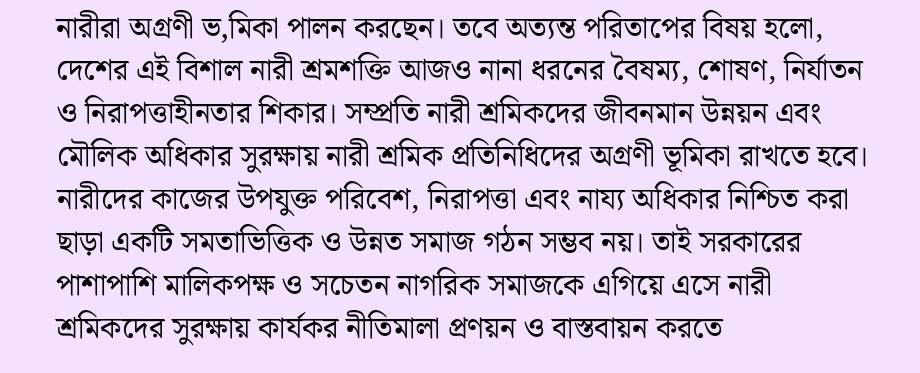নারীরা অগ্রণী ভ‚মিকা পালন করছেন। তবে অত্যন্ত পরিতাপের বিষয় হলো, দেশের এই বিশাল নারী শ্রমশক্তি আজও নানা ধরনের বৈষম্য, শোষণ, নির্যাতন ও নিরাপত্তাহীনতার শিকার। সম্প্রতি নারী শ্রমিকদের জীবনমান উন্নয়ন এবং মৌলিক অধিকার সুরক্ষায় নারী শ্রমিক প্রতিনিধিদের অগ্রণী ভূমিকা রাখতে হবে। নারীদের কাজের উপযুক্ত পরিবেশ, নিরাপত্তা এবং নায্য অধিকার নিশ্চিত করা ছাড়া একটি সমতাভিত্তিক ও উন্নত সমাজ গঠন সম্ভব নয়। তাই সরকারের পাশাপাশি মালিকপক্ষ ও সচেতন নাগরিক সমাজকে এগিয়ে এসে নারী শ্রমিকদের সুরক্ষায় কার্যকর নীতিমালা প্রণয়ন ও বাস্তবায়ন করতে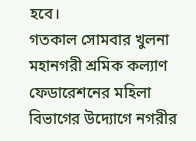হবে।
গতকাল সোমবার খুলনা মহানগরী শ্রমিক কল্যাণ ফেডারেশনের মহিলা বিভাগের উদ্যোগে নগরীর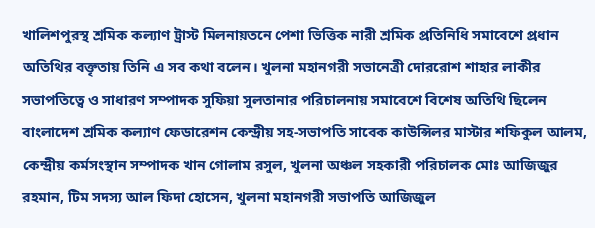খালিশপুরস্থ শ্রমিক কল্যাণ ট্রাস্ট মিলনায়তনে পেশা ভিত্তিক নারী শ্রমিক প্রতিনিধি সমাবেশে প্রধান অতিথির বক্তৃতায় তিনি এ সব কথা বলেন। খুলনা মহানগরী সভানেত্রী দোররোশ শাহার লাকীর সভাপতিত্বে ও সাধারণ সম্পাদক সুফিয়া সুলতানার পরিচালনায় সমাবেশে বিশেষ অতিথি ছিলেন বাংলাদেশ শ্রমিক কল্যাণ ফেডারেশন কেন্দ্রীয় সহ-সভাপতি সাবেক কাউন্সিলর মাস্টার শফিকুল আলম, কেন্দ্রীয় কর্মসংস্থান সম্পাদক খান গোলাম রসুল, খুলনা অঞ্চল সহকারী পরিচালক মোঃ আজিজুর রহমান, টিম সদস্য আল ফিদা হোসেন, খুলনা মহানগরী সভাপতি আজিজুল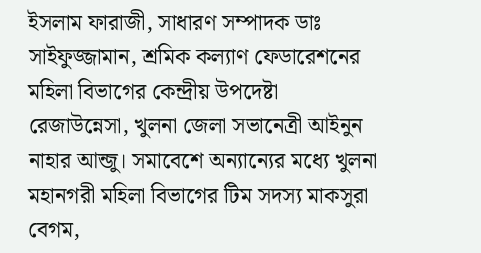ইসলাম ফারাজী, সাধারণ সম্পাদক ডাঃ সাইফুজ্জামান, শ্রমিক কল্যাণ ফেডারেশনের মহিলা বিভাগের কেন্দ্রীয় উপদেষ্টা রেজাউন্নেসা, খুলনা জেলা সভানেত্রী আইনুন নাহার আন্জু। সমাবেশে অন্যান্যের মধ্যে খুলনা মহানগরী মহিলা বিভাগের টিম সদস্য মাকসুরা বেগম,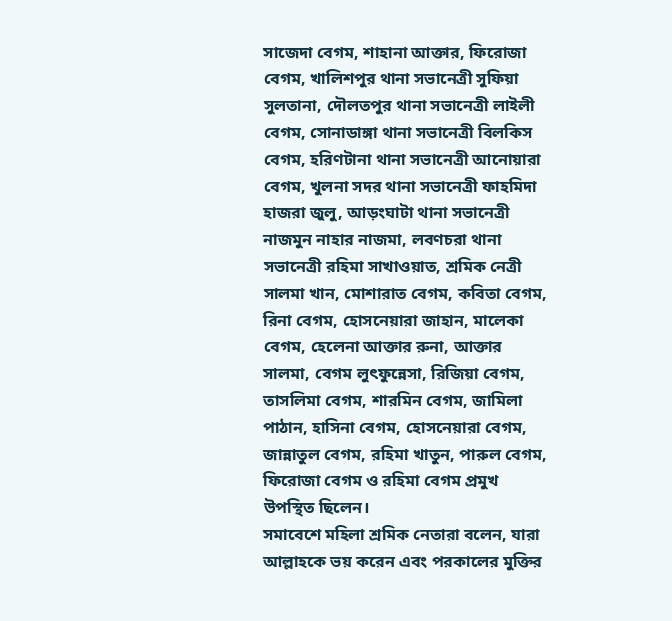সাজেদা বেগম, শাহানা আক্তার, ফিরোজা বেগম, খালিশপুর থানা সভানেত্রী সুফিয়া সুলতানা, দৌলতপুর থানা সভানেত্রী লাইলী বেগম, সোনাডাঙ্গা থানা সভানেত্রী বিলকিস বেগম, হরিণটানা থানা সভানেত্রী আনোয়ারা বেগম, খুলনা সদর থানা সভানেত্রী ফাহমিদা হাজরা জুলু, আড়ংঘাটা থানা সভানেত্রী নাজমুন নাহার নাজমা, লবণচরা থানা সভানেত্রী রহিমা সাখাওয়াত, শ্রমিক নেত্রী সালমা খান, মোশারাত বেগম, কবিতা বেগম, রিনা বেগম, হোসনেয়ারা জাহান, মালেকা বেগম, হেলেনা আক্তার রুনা, আক্তার সালমা, বেগম লুৎফুন্নেসা, রিজিয়া বেগম, তাসলিমা বেগম, শারমিন বেগম, জামিলা পাঠান, হাসিনা বেগম, হোসনেয়ারা বেগম, জান্নাতুল বেগম, রহিমা খাতুন, পারুল বেগম, ফিরোজা বেগম ও রহিমা বেগম প্রমুখ উপস্থিত ছিলেন।
সমাবেশে মহিলা শ্রমিক নেতারা বলেন, যারা আল্লাহকে ভয় করেন এবং পরকালের মুক্তির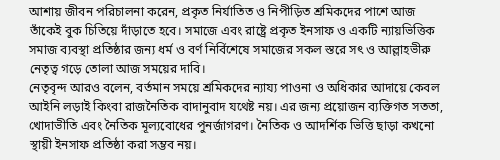আশায় জীবন পরিচালনা করেন, প্রকৃত নির্যাতিত ও নিপীড়িত শ্রমিকদের পাশে আজ তাঁকেই বুক চিতিয়ে দাঁড়াতে হবে। সমাজে এবং রাষ্ট্রে প্রকৃত ইনসাফ ও একটি ন্যায়ভিত্তিক সমাজ ব্যবস্থা প্রতিষ্ঠার জন্য ধর্ম ও বর্ণ নির্বিশেষে সমাজের সকল স্তরে সৎ ও আল্লাহভীরু নেতৃত্ব গড়ে তোলা আজ সময়ের দাবি।
নেতৃবৃন্দ আরও বলেন, বর্তমান সময়ে শ্রমিকদের ন্যায্য পাওনা ও অধিকার আদায়ে কেবল আইনি লড়াই কিংবা রাজনৈতিক বাদানুবাদ যথেষ্ট নয়। এর জন্য প্রয়োজন ব্যক্তিগত সততা, খোদাভীতি এবং নৈতিক মূল্যবোধের পুনর্জাগরণ। নৈতিক ও আদর্শিক ভিত্তি ছাড়া কখনো স্থায়ী ইনসাফ প্রতিষ্ঠা করা সম্ভব নয়।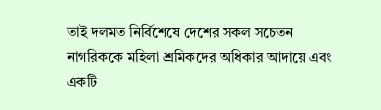তাই দলমত নির্বিশেষে দেশের সকল সচেতন নাগরিককে মহিলা শ্রমিকদের অধিকার আদায়ে এবং একটি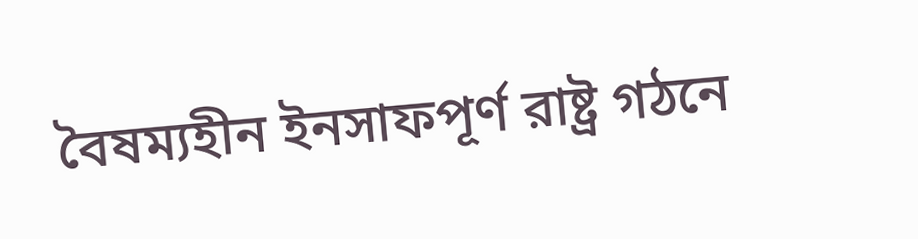বৈষম্যহীন ইনসাফপূর্ণ রাষ্ট্র গঠনে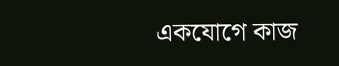একযোগে কাজ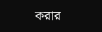করার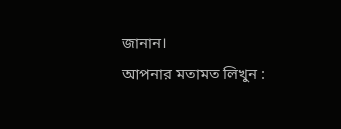জানান।
আপনার মতামত লিখুন :